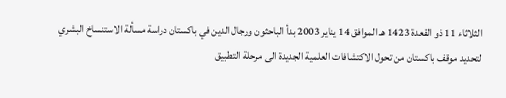الثلاثاء 11 ذو القعدة 1423 هـ الموافق 14 يناير 2003 بدأ الباحثون ورجال الدين في باكستان دراسة مسألة الاستنساخ البشري لتحديد موقف باكستان من تحول الاكتشافات العلمية الجديدة الى مرحلة التطبيق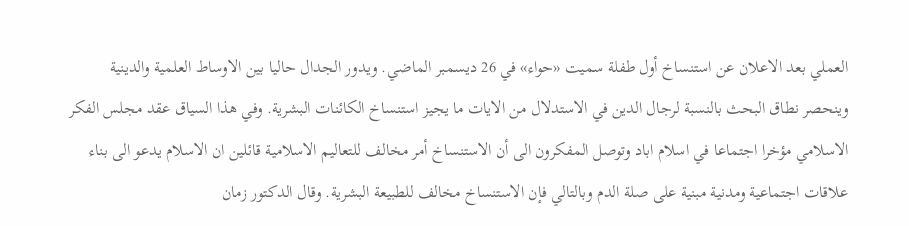العملي بعد الاعلان عن استنساخ أول طفلة سميت «حواء» في 26 ديسمبر الماضي. ويدور الجدال حاليا بين الاوساط العلمية والدينية وينحصر نطاق البحث بالنسبة لرجال الدين في الاستدلال من الايات ما يجيز استنساخ الكائنات البشرية. وفي هذا السياق عقد مجلس الفكر الاسلامي مؤخرا اجتماعا في اسلام اباد وتوصل المفكرون الى أن الاستنساخ أمر مخالف للتعاليم الاسلامية قائلين ان الاسلام يدعو الى بناء علاقات اجتماعية ومدنية مبنية على صلة الدم وبالتالي فإن الاستنساخ مخالف للطبيعة البشرية. وقال الدكتور زمان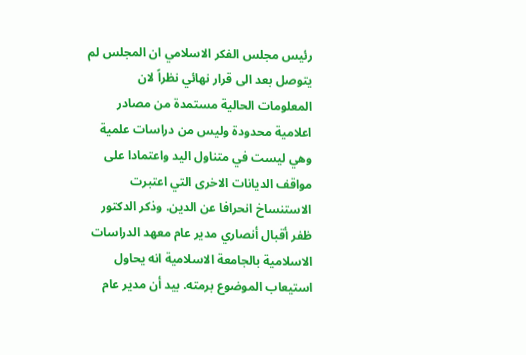رئيس مجلس الفكر الاسلامي ان المجلس لم يتوصل بعد الى قرار نهائي نظراً لان المعلومات الحالية مستمدة من مصادر اعلامية محدودة وليس من دراسات علمية وهي ليست في متناول اليد واعتمادا على مواقف الديانات الاخرى التي اعتبرت الاستنساخ انحرافا عن الدين. وذكر الدكتور ظفر أقبال أنصاري مدير عام معهد الدراسات الاسلامية بالجامعة الاسلامية انه يحاول استيعاب الموضوع برمته. بيد أن مدير عام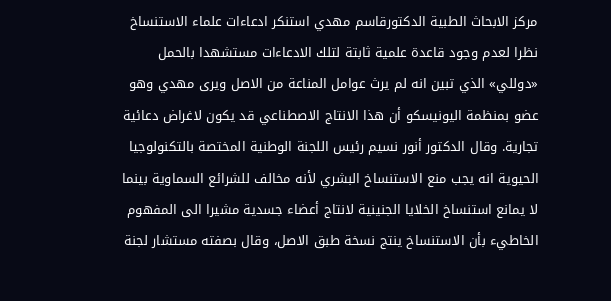مركز الابحاث الطبية الدكتورقاسم مهدي استنكر ادعاءات علماء الاستنساخ نظرا لعدم وجود قاعدة علمية ثابتة لتلك الادعاءات مستشهدا بالحمل «دوللي» الذي تبين انه لم يرث عوامل المناعة من الاصل ويرى مهدي وهو عضو بمنظمة اليونيسكو أن هذا الانتاج الاصطناعي قد يكون لاغراض دعائية تجارية. وقال الدكتور أنور نسيم رئيس اللجنة الوطنية المختصة بالتكنولوجيا الحيوية انه يجب منع الاستنساخ البشري لأنه مخالف للشرائع السماوية بينما لا يمانع استنساخ الخلايا الجنينية لانتاج أعضاء جسدية مشيرا الى المفهوم الخاطيء بأن الاستنساخ ينتج نسخة طبق الاصل، وقال بصفته مستشار لجنة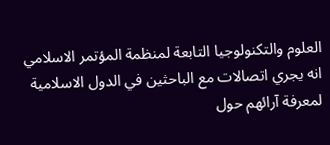العلوم والتكنولوجيا التابعة لمنظمة المؤتمر الاسلامي انه يجري اتصالات مع الباحثين في الدول الاسلامية لمعرفة آرائهم حول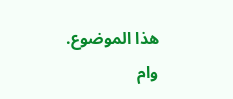هذا الموضوع. وام